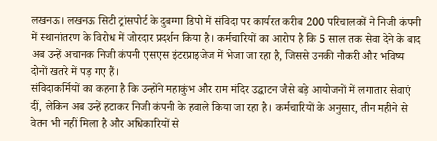लखनऊ। लखनऊ सिटी ट्रांसपोर्ट के दुबग्गा डिपो में संविदा पर कार्यरत करीब 200 परिचालकों ने निजी कंपनी में स्थानांतरण के विरोध में जोरदार प्रदर्शन किया है। कर्मचारियों का आरोप है कि 5 साल तक सेवा देने के बाद अब उन्हें अचानक निजी कंपनी एसएस इंटरप्राइजेज में भेजा जा रहा है, जिससे उनकी नौकरी और भविष्य दोनों खतरे में पड़ गए हैं।
संविदाकर्मियों का कहना है कि उन्होंने महाकुंभ और राम मंदिर उद्घाटन जैसे बड़े आयोजनों में लगातार सेवाएं दीं, लेकिन अब उन्हें हटाकर निजी कंपनी के हवाले किया जा रहा है। कर्मचारियों के अनुसार, तीन महीने से वेतन भी नहीं मिला है और अधिकारियों से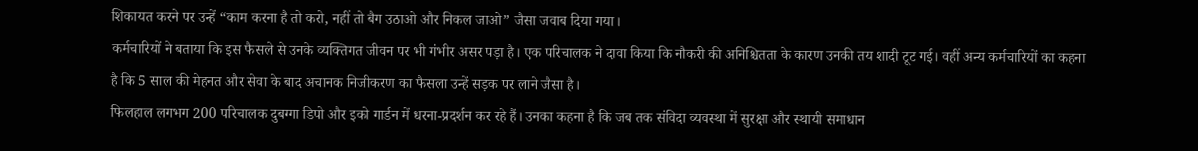शिकायत करने पर उन्हें “काम करना है तो करो, नहीं तो बैग उठाओ और निकल जाओ” जैसा जवाब दिया गया।
कर्मचारियों ने बताया कि इस फैसले से उनके व्यक्तिगत जीवन पर भी गंभीर असर पड़ा है। एक परिचालक ने दावा किया कि नौकरी की अनिश्चितता के कारण उनकी तय शादी टूट गई। वहीं अन्य कर्मचारियों का कहना है कि 5 साल की मेहनत और सेवा के बाद अचानक निजीकरण का फैसला उन्हें सड़क पर लाने जैसा है।
फिलहाल लगभग 200 परिचालक दुबग्गा डिपो और इको गार्डन में धरना-प्रदर्शन कर रहे हैं। उनका कहना है कि जब तक संविदा व्यवस्था में सुरक्षा और स्थायी समाधान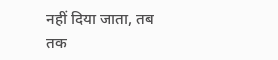नहीं दिया जाता, तब तक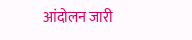आंदोलन जारी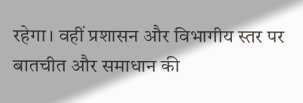रहेगा। वहीं प्रशासन और विभागीय स्तर पर बातचीत और समाधान की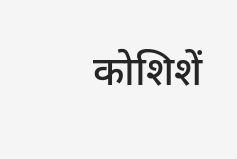कोशिशें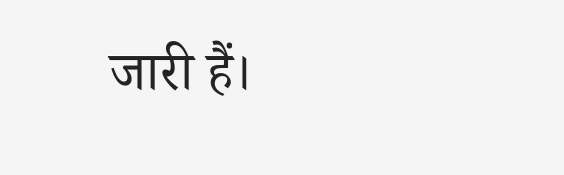जारी हैं।